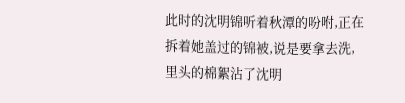此时的沈明锦听着秋潭的吩咐,正在拆着她盖过的锦被,说是要拿去洗,里头的棉絮沾了沈明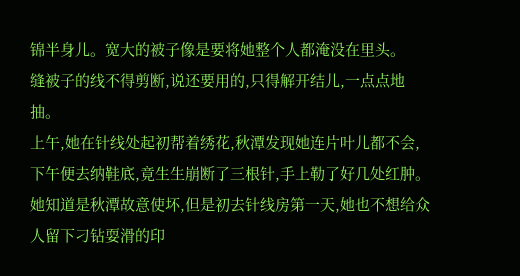锦半身儿。宽大的被子像是要将她整个人都淹没在里头。
缝被子的线不得剪断,说还要用的,只得解开结儿,一点点地抽。
上午,她在针线处起初帮着绣花,秋潭发现她连片叶儿都不会,下午便去纳鞋底,竟生生崩断了三根针,手上勒了好几处红肿。
她知道是秋潭故意使坏,但是初去针线房第一天,她也不想给众人留下刁钻耍滑的印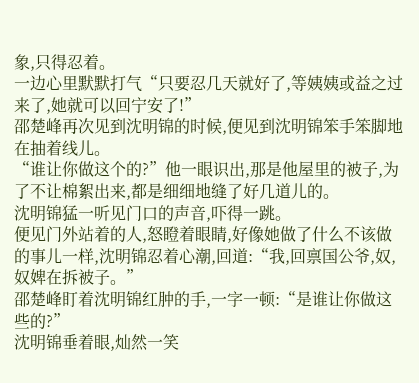象,只得忍着。
一边心里默默打气“只要忍几天就好了,等姨姨或益之过来了,她就可以回宁安了!”
邵楚峰再次见到沈明锦的时候,便见到沈明锦笨手笨脚地在抽着线儿。
“谁让你做这个的?”他一眼识出,那是他屋里的被子,为了不让棉絮出来,都是细细地缝了好几道儿的。
沈明锦猛一听见门口的声音,吓得一跳。
便见门外站着的人,怒瞪着眼睛,好像她做了什么不该做的事儿一样,沈明锦忍着心潮,回道:“我,回禀国公爷,奴,奴婢在拆被子。”
邵楚峰盯着沈明锦红肿的手,一字一顿:“是谁让你做这些的?”
沈明锦垂着眼,灿然一笑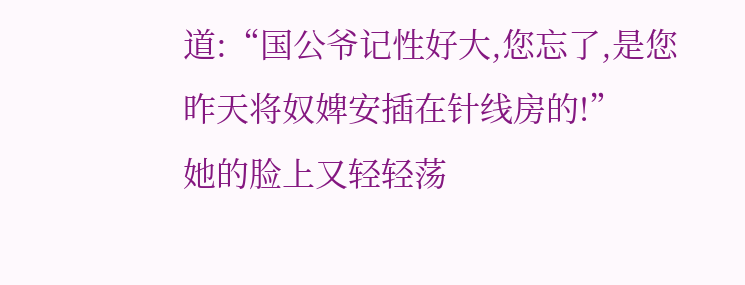道:“国公爷记性好大,您忘了,是您昨天将奴婢安插在针线房的!”
她的脸上又轻轻荡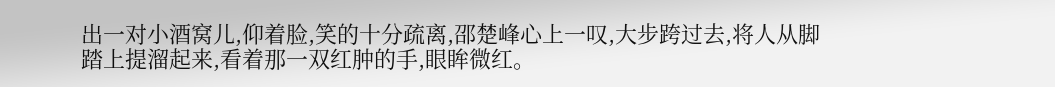出一对小酒窝儿,仰着脸,笑的十分疏离,邵楚峰心上一叹,大步跨过去,将人从脚踏上提溜起来,看着那一双红肿的手,眼眸微红。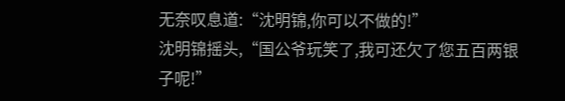无奈叹息道:“沈明锦,你可以不做的!”
沈明锦摇头,“国公爷玩笑了,我可还欠了您五百两银子呢!”